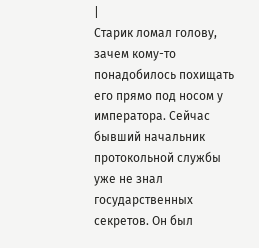|
Старик ломал голову, зачем кому-то понадобилось похищать его прямо под носом у императора. Сейчас бывший начальник протокольной службы уже не знал государственных секретов. Он был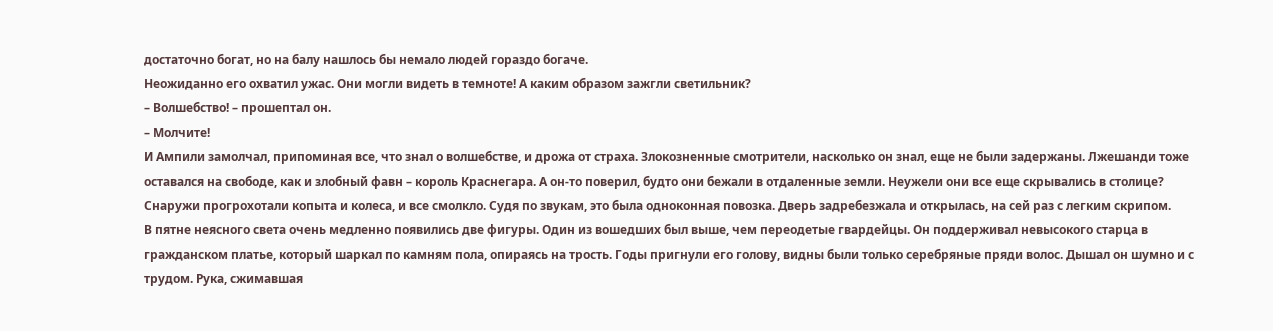достаточно богат, но на балу нашлось бы немало людей гораздо богаче.
Неожиданно его охватил ужас. Они могли видеть в темноте! А каким образом зажгли светильник?
– Волшебство! – прошептал он.
– Молчите!
И Ампили замолчал, припоминая все, что знал о волшебстве, и дрожа от страха. Злокозненные смотрители, насколько он знал, еще не были задержаны. Лжешанди тоже оставался на свободе, как и злобный фавн – король Краснегара. А он-то поверил, будто они бежали в отдаленные земли. Неужели они все еще скрывались в столице?
Снаружи прогрохотали копыта и колеса, и все смолкло. Судя по звукам, это была одноконная повозка. Дверь задребезжала и открылась, на сей раз с легким скрипом.
В пятне неясного света очень медленно появились две фигуры. Один из вошедших был выше, чем переодетые гвардейцы. Он поддерживал невысокого старца в гражданском платье, который шаркал по камням пола, опираясь на трость. Годы пригнули его голову, видны были только серебряные пряди волос. Дышал он шумно и с трудом. Рука, сжимавшая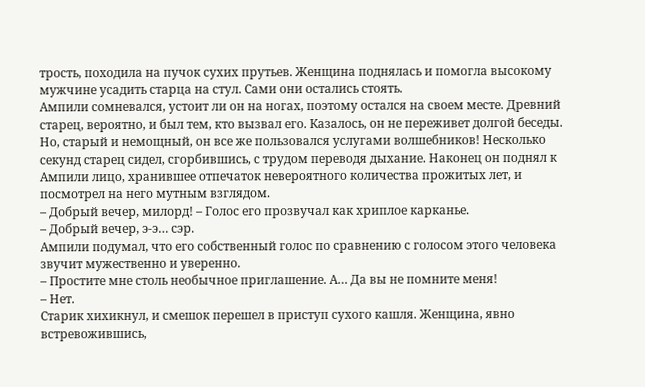трость, походила на пучок сухих прутьев. Женщина поднялась и помогла высокому мужчине усадить старца на стул. Сами они остались стоять.
Ампили сомневался, устоит ли он на ногах, поэтому остался на своем месте. Древний старец, вероятно, и был тем, кто вызвал его. Казалось, он не переживет долгой беседы. Но, старый и немощный, он все же пользовался услугами волшебников! Несколько секунд старец сидел, сгорбившись, с трудом переводя дыхание. Наконец он поднял к Ампили лицо, хранившее отпечаток невероятного количества прожитых лет, и посмотрел на него мутным взглядом.
– Добрый вечер, милорд! – Голос его прозвучал как хриплое карканье.
– Добрый вечер, э-э… сэр.
Ампили подумал, что его собственный голос по сравнению с голосом этого человека звучит мужественно и уверенно.
– Простите мне столь необычное приглашение. А… Да вы не помните меня!
– Нет.
Старик хихикнул, и смешок перешел в приступ сухого кашля. Женщина, явно встревожившись,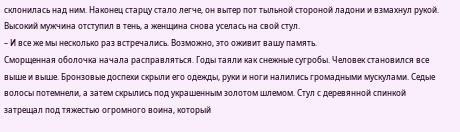склонилась над ним. Наконец старцу стало легче, он вытер пот тыльной стороной ладони и взмахнул рукой. Высокий мужчина отступил в тень, а женщина снова уселась на свой стул.
– И все же мы несколько раз встречались. Возможно, это оживит вашу память.
Сморщенная оболочка начала расправляться. Годы таяли как снежные сугробы. Человек становился все выше и выше. Бронзовые доспехи скрыли его одежды, руки и ноги налились громадными мускулами. Седые волосы потемнели, а затем скрылись под украшенным золотом шлемом. Стул с деревянной спинкой затрещал под тяжестью огромного воина, который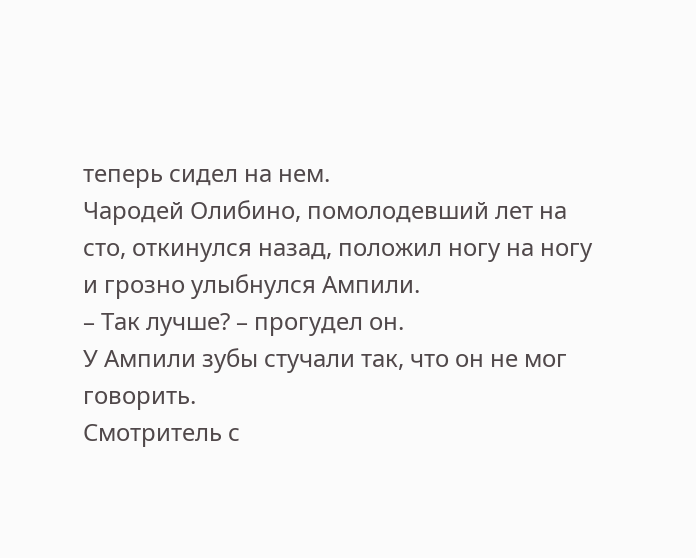теперь сидел на нем.
Чародей Олибино, помолодевший лет на сто, откинулся назад, положил ногу на ногу и грозно улыбнулся Ампили.
– Так лучше? – прогудел он.
У Ампили зубы стучали так, что он не мог говорить.
Смотритель с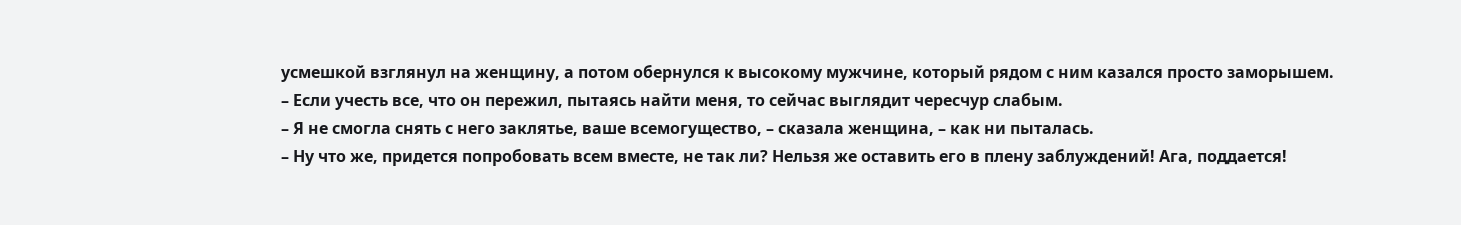усмешкой взглянул на женщину, а потом обернулся к высокому мужчине, который рядом с ним казался просто заморышем.
– Если учесть все, что он пережил, пытаясь найти меня, то сейчас выглядит чересчур слабым.
– Я не смогла снять с него заклятье, ваше всемогущество, – сказала женщина, – как ни пыталась.
– Ну что же, придется попробовать всем вместе, не так ли? Нельзя же оставить его в плену заблуждений! Ага, поддается!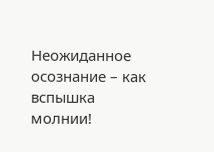Неожиданное осознание – как вспышка молнии!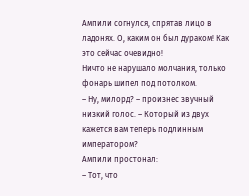Ампили согнулся, спрятав лицо в ладонях. О, каким он был дураком! Как это сейчас очевидно!
Ничто не нарушало молчания, только фонарь шипел под потолком.
– Ну, милорд? – произнес звучный низкий голос. – Который из двух кажется вам теперь подлинным императором?
Ампили простонал:
– Тот, что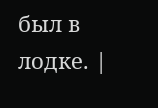был в лодке. |